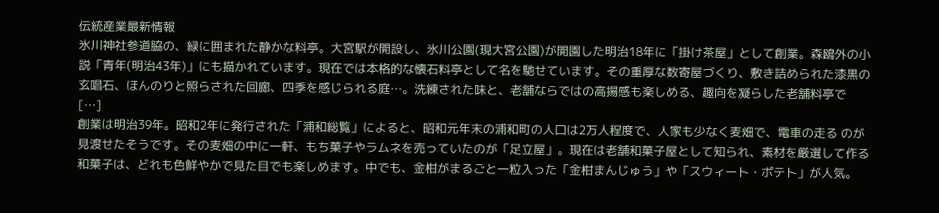伝統産業最新情報
氷川神社参道脇の、緑に囲まれた静かな料亭。大宮駅が開設し、氷川公園(現大宮公園)が開園した明治18年に「掛け茶屋」として創業。森鴎外の小説「青年(明治43年)」にも描かれています。現在では本格的な懐石料亭として名を馳せています。その重厚な数寄屋づくり、敷き詰められた漆黒の玄唱石、ほんのりと照らされた回廊、四季を感じられる庭…。洗練された味と、老舗ならではの高揚感も楽しめる、趣向を凝らした老舗料亭で […]
創業は明治39年。昭和2年に発行された「浦和総覧」によると、昭和元年末の浦和町の人口は2万人程度で、人家も少なく麦畑で、電車の走る のが見渡せたそうです。その麦畑の中に一軒、もち菓子やラムネを売っていたのが「足立屋」。現在は老舗和菓子屋として知られ、素材を厳選して作る和菓子は、どれも色鮮やかで見た目でも楽しめます。中でも、金柑がまるごと一粒入った「金柑まんじゅう」や「スウィート・ポテト」が人気。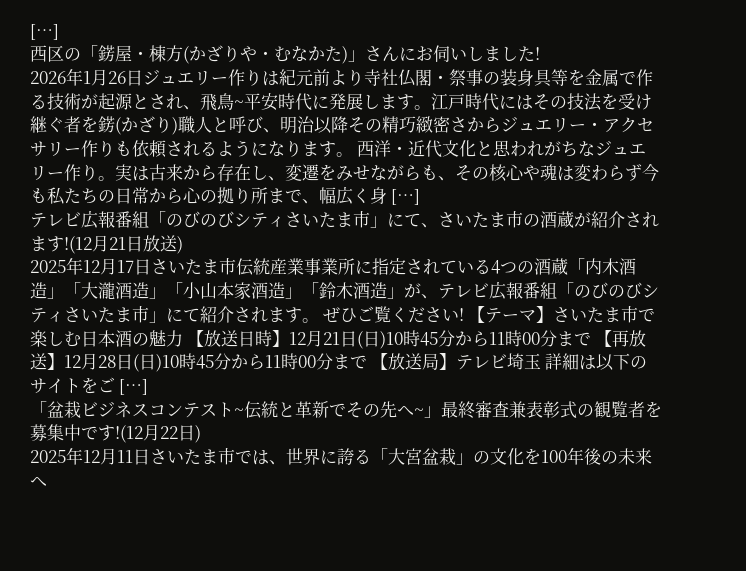[…]
西区の「錺屋・棟方(かざりや・むなかた)」さんにお伺いしました!
2026年1月26日ジュエリー作りは紀元前より寺社仏閣・祭事の装身具等を金属で作る技術が起源とされ、飛鳥~平安時代に発展します。江戸時代にはその技法を受け継ぐ者を錺(かざり)職人と呼び、明治以降その精巧緻密さからジュエリー・アクセサリー作りも依頼されるようになります。 西洋・近代文化と思われがちなジュエリー作り。実は古来から存在し、変遷をみせながらも、その核心や魂は変わらず今も私たちの日常から心の拠り所まで、幅広く身 […]
テレビ広報番組「のびのびシティさいたま市」にて、さいたま市の酒蔵が紹介されます!(12月21日放送)
2025年12月17日さいたま市伝統産業事業所に指定されている4つの酒蔵「内木酒造」「大瀧酒造」「小山本家酒造」「鈴木酒造」が、テレビ広報番組「のびのびシティさいたま市」にて紹介されます。 ぜひご覧ください! 【テーマ】さいたま市で楽しむ日本酒の魅力 【放送日時】12月21日(日)10時45分から11時00分まで 【再放送】12月28日(日)10時45分から11時00分まで 【放送局】テレビ埼玉 詳細は以下のサイトをご […]
「盆栽ビジネスコンテスト~伝統と革新でその先へ~」最終審査兼表彰式の観覧者を募集中です!(12月22日)
2025年12月11日さいたま市では、世界に誇る「大宮盆栽」の文化を100年後の未来へ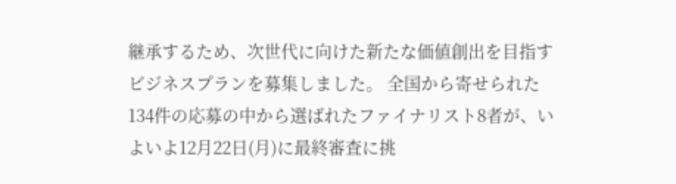継承するため、次世代に向けた新たな価値創出を目指すビジネスプランを募集しました。 全国から寄せられた134件の応募の中から選ばれたファイナリスト8者が、いよいよ12月22日(月)に最終審査に挑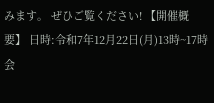みます。 ぜひご覧ください! 【開催概要】 日時:令和7年12月22日(月)13時~17時 会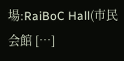場:RaiBoC Hall(市民会館 […]